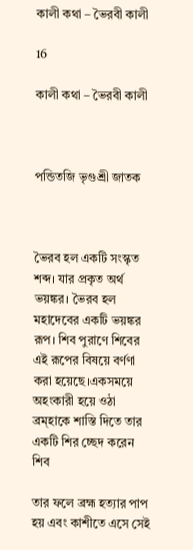কালী কথা – ভৈরবী কালী

16

কালী কথা – ভৈরবী কালী



পন্ডিতজি ভৃগুশ্রী জাতক



ভৈরব হল একটি সংস্কৃত শব্দ। যার প্রকৃত অর্থ ভয়ঙ্কর। ভৈরব হল মহাদেবের একটি ভয়ঙ্কর রূপ। শিব পুরাণে শিবের এই রূপের বিষয়ে বর্ণণা করা হয়েছে।একসময়ে অহংকারী হয়ে ওঠা ব্রম্হাকে শাস্তি দিতে তার একটি শির চ্ছেদ করেন শিব

তার ফলে ব্রহ্ম হত্যার পাপ হয় এবং কাশীতে এসে সেই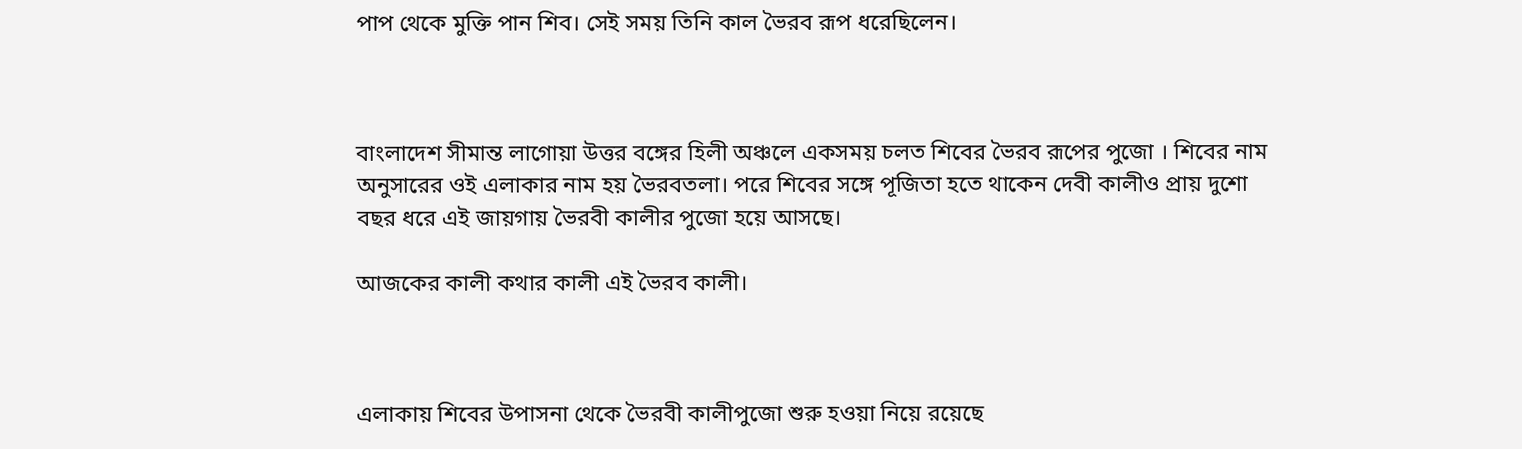পাপ থেকে মুক্তি পান শিব। সেই সময় তিনি কাল ভৈরব রূপ ধরেছিলেন।



বাংলাদেশ সীমান্ত লাগোয়া উত্তর বঙ্গের হিলী অঞ্চলে একসময় চলত শিবের ভৈরব রূপের পুজো । শিবের নাম অনুসারের ওই এলাকার নাম হয় ভৈরবতলা। পরে শিবের সঙ্গে পূজিতা হতে থাকেন দেবী কালীও প্রায় দুশো বছর ধরে এই জায়গায় ভৈরবী কালীর পুজো হয়ে আসছে।

আজকের কালী কথার কালী এই ভৈরব কালী।



এলাকায় শিবের উপাসনা থেকে ভৈরবী কালীপুজো শুরু হওয়া নিয়ে রয়েছে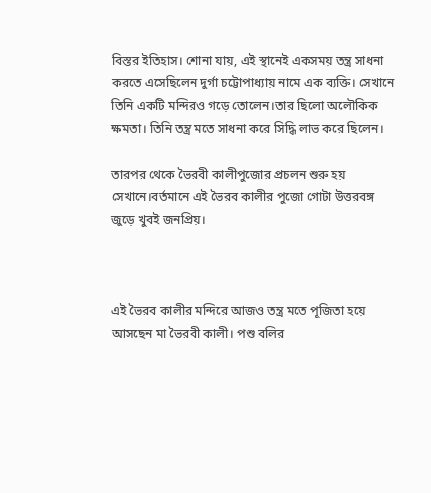বিস্তর ইতিহাস। শোনা যায়, এই স্থানেই একসময় তন্ত্র সাধনা করতে এসেছিলেন দুর্গা চট্টোপাধ্যায় নামে এক ব্যক্তি। সেখানে তিনি একটি মন্দিরও গড়ে তোলেন।তার ছিলো অলৌকিক ক্ষমতা। তিনি তন্ত্র মতে সাধনা করে সিদ্ধি লাভ করে ছিলেন।

তারপর থেকে ভৈরবী কালীপুজোর প্রচলন শুরু হয় সেখানে।বর্তমানে এই ভৈরব কালীর পুজো গোটা উত্তরবঙ্গ জুড়ে খুবই জনপ্রিয়।



এই ভৈরব কালীর মন্দিরে আজও তন্ত্র মতে পূজিতা হয়ে আসছেন মা ভৈরবী কালী। পশু বলির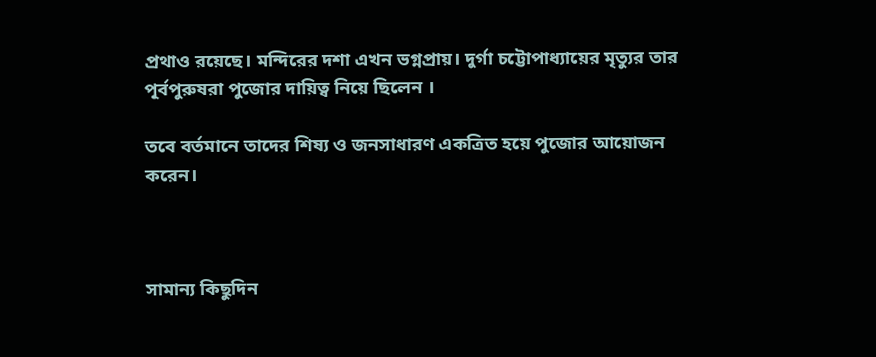প্রথাও রয়েছে। মন্দিরের দশা এখন ভগ্নপ্রায়। দুর্গা চট্টোপাধ্যায়ের মৃত্যুর তার পূর্বপুরুষরা পুজোর দায়িত্ব নিয়ে ছিলেন ।

তবে বর্তমানে তাদের শিষ্য ও জনসাধারণ একত্রিত হয়ে পুজোর আয়োজন করেন।



সামান্য কিছুদিন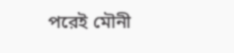পরেই মৌনী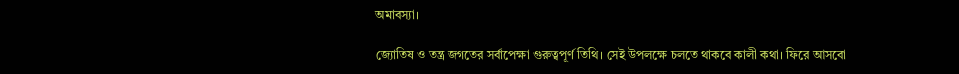অমাবস্যা।

জ্যোতিষ ও তন্ত্র জগতের সর্বাপেক্ষা গুরুত্বপূর্ণ তিথি। সেই উপলক্ষে চলতে থাকবে কালী কথা। ফিরে আসবো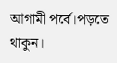আগামী পর্বে।পড়তে থাকুন।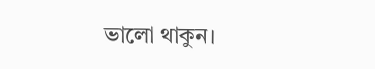ভালো থাকুন।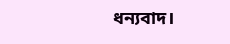ধন্যবাদ।